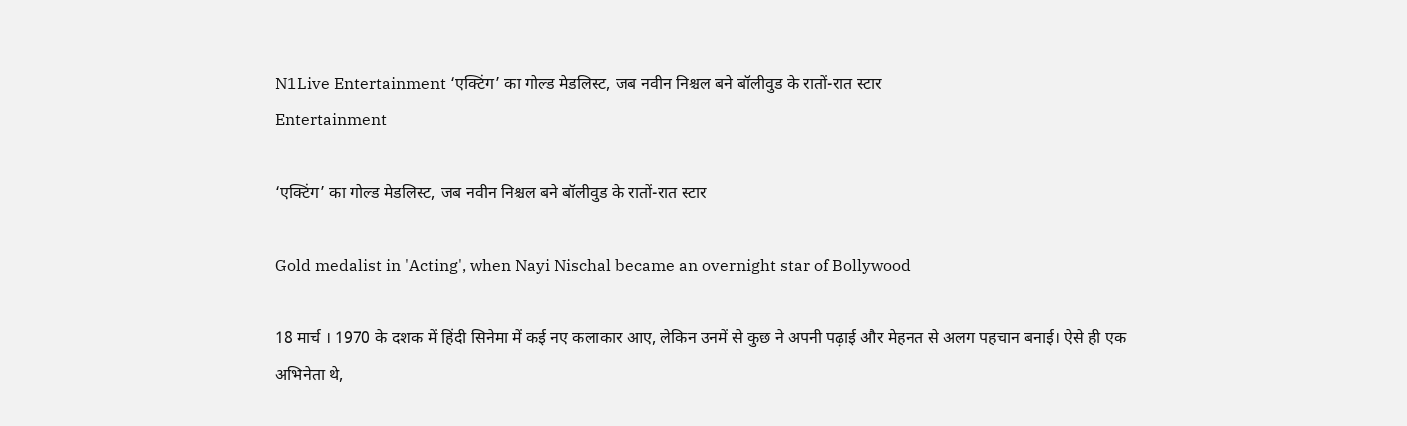N1Live Entertainment ‘एक्टिंग’ का गोल्ड मेडलिस्ट, जब नवीन निश्चल बने बॉलीवुड के रातों-रात स्टार
Entertainment

‘एक्टिंग’ का गोल्ड मेडलिस्ट, जब नवीन निश्चल बने बॉलीवुड के रातों-रात स्टार

Gold medalist in 'Acting', when Nayi Nischal became an overnight star of Bollywood

18 मार्च । 1970 के दशक में हिंदी सिनेमा में कई नए कलाकार आए, लेकिन उनमें से कुछ ने अपनी पढ़ाई और मेहनत से अलग पहचान बनाई। ऐसे ही एक अभिनेता थे,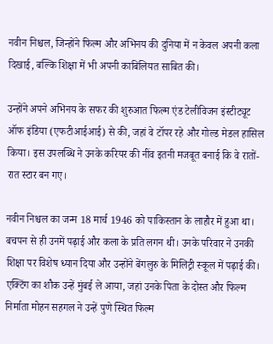नवीन निश्चल, जिन्होंने फिल्म और अभिनय की दुनिया में न केवल अपनी कला दिखाई, बल्कि शिक्षा में भी अपनी काबिलियत साबित की।

उन्होंने अपने अभिनय के सफर की शुरुआत फिल्म एंड टेलीविजन इंस्टीट्यूट ऑफ इंडिया (एफटीआईआई) से की, जहां वे टॉपर रहे और गोल्ड मेडल हासिल किया। इस उपलब्धि ने उनके करियर की नींव इतनी मजबूत बनाई कि वे रातों-रात स्टार बन गए।

नवीन निश्चल का जन्म 18 मार्च 1946 को पाकिस्तान के लाहौर में हुआ था। बचपन से ही उनमें पढ़ाई और कला के प्रति लगन थी। उनके परिवार ने उनकी शिक्षा पर विशेष ध्यान दिया और उन्होंने बेंगलुरु के मिलिट्री स्कूल में पढ़ाई की। एक्टिंग का शौक उन्हें मुंबई ले आया, जहां उनके पिता के दोस्त और फिल्म निर्माता मोहन सहगल ने उन्हें पुणे स्थित फिल्म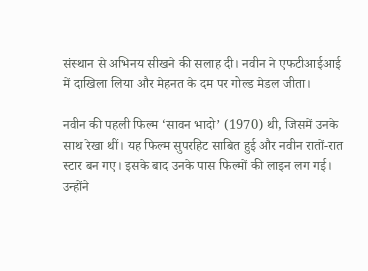संस्थान से अभिनय सीखने की सलाह दी। नवीन ने एफटीआईआई में दाखिला लिया और मेहनत के दम पर गोल्ड मेडल जीता।

नवीन की पहली फिल्म ‘सावन भादो’ (1970) थी, जिसमें उनके साथ रेखा थीं। यह फिल्म सुपरहिट साबित हुई और नवीन रातों-रात स्टार बन गए। इसके बाद उनके पास फिल्मों की लाइन लग गई। उन्होंने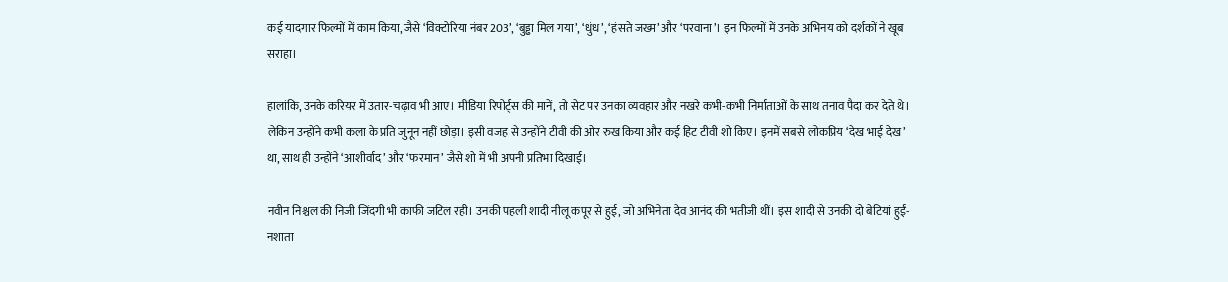कई यादगार फिल्मों में काम किया, जैसे ‘विक्टोरिया नंबर 203’, ‘बुड्ढा मिल गया’, ‘धुंध’, ‘हंसते जख्म’ और ‘परवाना’। इन फिल्मों में उनके अभिनय को दर्शकों ने खूब सराहा।

हालांकि, उनके करियर में उतार-चढ़ाव भी आए। मीडिया रिपोर्ट्स की मानें, तो सेट पर उनका व्यवहार और नखरे कभी-कभी निर्माताओं के साथ तनाव पैदा कर देते थे। लेकिन उन्होंने कभी कला के प्रति जुनून नहीं छोड़ा। इसी वजह से उन्होंने टीवी की ओर रुख किया और कई हिट टीवी शो किए। इनमें सबसे लोकप्रिय ‘देख भाई देख’ था, साथ ही उन्होंने ‘आशीर्वाद’ और ‘फरमान’ जैसे शो में भी अपनी प्रतिभा दिखाई।

नवीन निश्चल की निजी जिंदगी भी काफी जटिल रही। उनकी पहली शादी नीलू कपूर से हुई, जो अभिनेता देव आनंद की भतीजी थीं। इस शादी से उनकी दो बेटियां हुईं- नशाता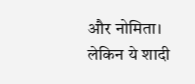और नोमिता। लेकिन ये शादी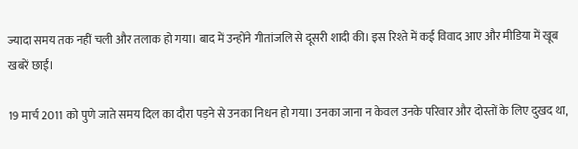ज्यादा समय तक नहीं चली और तलाक हो गया। बाद में उन्होंने गीतांजलि से दूसरी शादी की। इस रिश्ते में कई विवाद आए और मीडिया में खूब खबरें छाईं।

19 मार्च 2011 को पुणे जाते समय दिल का दौरा पड़ने से उनका निधन हो गया। उनका जाना न केवल उनके परिवार और दोस्तों के लिए दुखद था,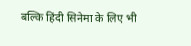बल्कि हिंदी सिनेमा के लिए भी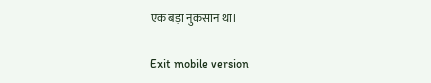एक बड़ा नुकसान था।

Exit mobile version